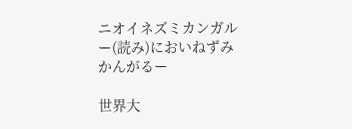ニオイネズミカンガルー(読み)においねずみかんがるー

世界大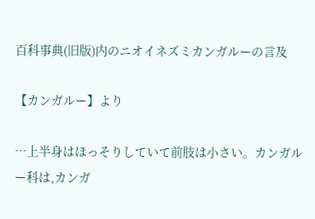百科事典(旧版)内のニオイネズミカンガルーの言及

【カンガルー】より

…上半身はほっそりしていて前肢は小さい。カンガルー科は,カンガ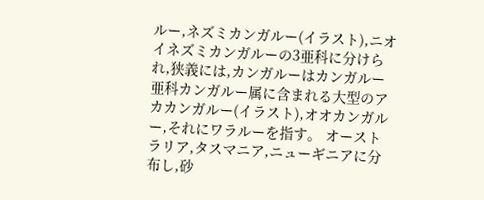ルー,ネズミカンガルー(イラスト),ニオイネズミカンガルーの3亜科に分けられ,狭義には,カンガルーはカンガルー亜科カンガルー属に含まれる大型のアカカンガルー(イラスト),オオカンガルー,それにワラルーを指す。 オーストラリア,タスマニア,ニューギニアに分布し,砂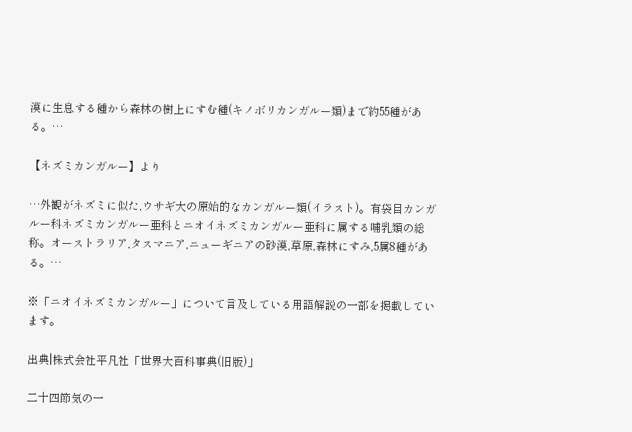漠に生息する種から森林の樹上にすむ種(キノボリカンガルー類)まで約55種がある。…

【ネズミカンガルー】より

…外観がネズミに似た,ウサギ大の原始的なカンガルー類(イラスト)。有袋目カンガルー科ネズミカンガルー亜科とニオイネズミカンガルー亜科に属する哺乳類の総称。オーストラリア,タスマニア,ニューギニアの砂漠,草原,森林にすみ,5属8種がある。…

※「ニオイネズミカンガルー」について言及している用語解説の一部を掲載しています。

出典|株式会社平凡社「世界大百科事典(旧版)」

二十四節気の一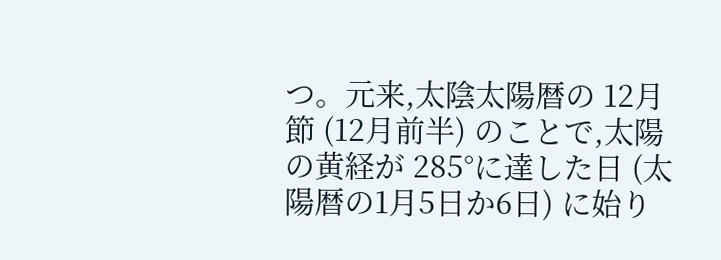つ。元来,太陰太陽暦の 12月節 (12月前半) のことで,太陽の黄経が 285°に達した日 (太陽暦の1月5日か6日) に始り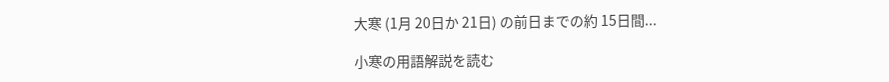大寒 (1月 20日か 21日) の前日までの約 15日間...

小寒の用語解説を読む